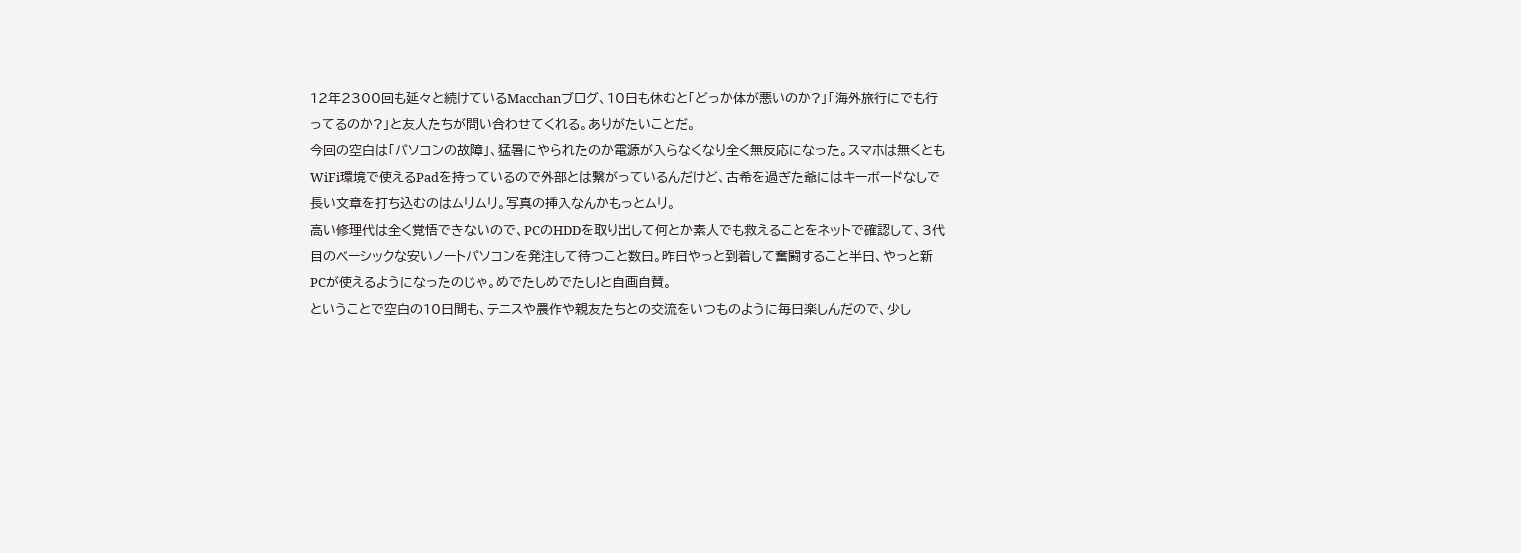12年2300回も延々と続けているMacchanブログ、10日も休むと「どっか体が悪いのか?」「海外旅行にでも行ってるのか?」と友人たちが問い合わせてくれる。ありがたいことだ。
今回の空白は「パソコンの故障」、猛暑にやられたのか電源が入らなくなり全く無反応になった。スマホは無くともWiFi環境で使えるPadを持っているので外部とは繋がっているんだけど、古希を過ぎた爺にはキーボードなしで長い文章を打ち込むのはムリムリ。写真の挿入なんかもっとムリ。
高い修理代は全く覚悟できないので、PCのHDDを取り出して何とか素人でも救えることをネットで確認して、3代目のベーシックな安いノートパソコンを発注して待つこと数日。昨日やっと到着して奮闘すること半日、やっと新PCが使えるようになったのじゃ。めでたしめでたし!と自画自賛。
ということで空白の10日間も、テニスや農作や親友たちとの交流をいつものように毎日楽しんだので、少し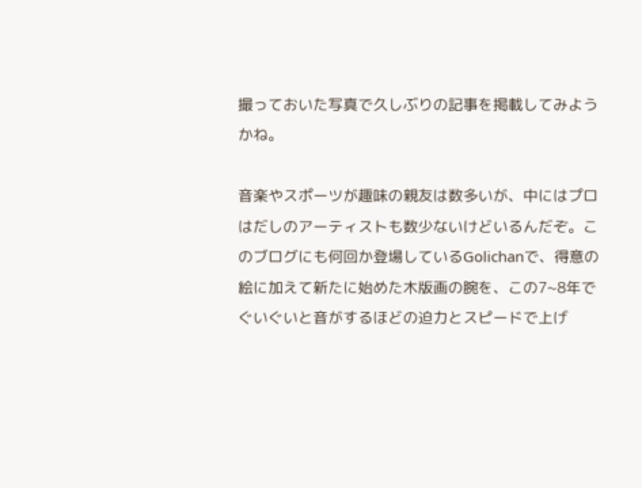撮っておいた写真で久しぶりの記事を掲載してみようかね。

音楽やスポーツが趣味の親友は数多いが、中にはプロはだしのアーティストも数少ないけどいるんだぞ。このブログにも何回か登場しているGolichanで、得意の絵に加えて新たに始めた木版画の腕を、この7~8年でぐいぐいと音がするほどの迫力とスピードで上げ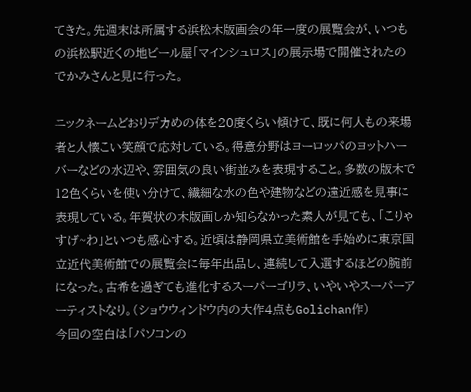てきた。先週末は所属する浜松木版画会の年一度の展覧会が、いつもの浜松駅近くの地ビール屋「マインシュロス」の展示場で開催されたのでかみさんと見に行った。

ニックネームどおりデカめの体を20度くらい傾けて、既に何人もの来場者と人懐こい笑顔で応対している。得意分野はヨーロッパのヨットハーバーなどの水辺や、雰囲気の良い街並みを表現すること。多数の版木で12色くらいを使い分けて、繊細な水の色や建物などの遠近感を見事に表現している。年賀状の木版画しか知らなかった素人が見ても、「こりゃすげ~わ」といつも感心する。近頃は静岡県立美術館を手始めに東京国立近代美術館での展覧会に毎年出品し、連続して入選するほどの腕前になった。古希を過ぎても進化するスーパーゴリラ、いやいやスーパーアーティストなり。(ショウウィンドウ内の大作4点もGolichan作)
今回の空白は「パソコンの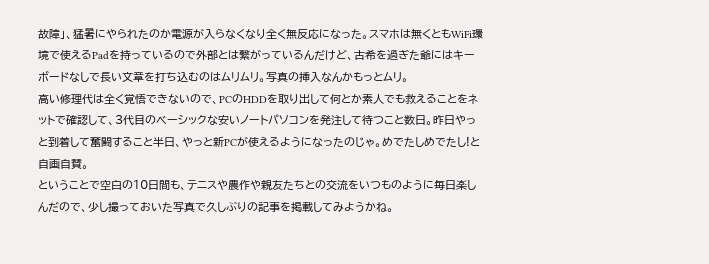故障」、猛暑にやられたのか電源が入らなくなり全く無反応になった。スマホは無くともWiFi環境で使えるPadを持っているので外部とは繋がっているんだけど、古希を過ぎた爺にはキーボードなしで長い文章を打ち込むのはムリムリ。写真の挿入なんかもっとムリ。
高い修理代は全く覚悟できないので、PCのHDDを取り出して何とか素人でも救えることをネットで確認して、3代目のベーシックな安いノートパソコンを発注して待つこと数日。昨日やっと到着して奮闘すること半日、やっと新PCが使えるようになったのじゃ。めでたしめでたし!と自画自賛。
ということで空白の10日間も、テニスや農作や親友たちとの交流をいつものように毎日楽しんだので、少し撮っておいた写真で久しぶりの記事を掲載してみようかね。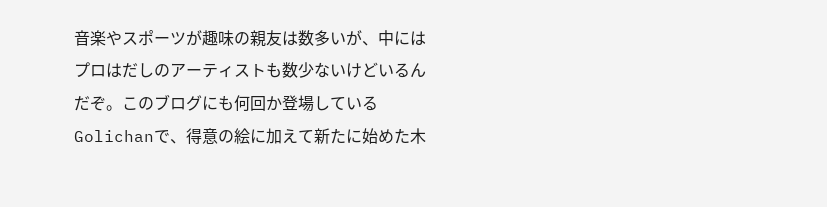音楽やスポーツが趣味の親友は数多いが、中にはプロはだしのアーティストも数少ないけどいるんだぞ。このブログにも何回か登場しているGolichanで、得意の絵に加えて新たに始めた木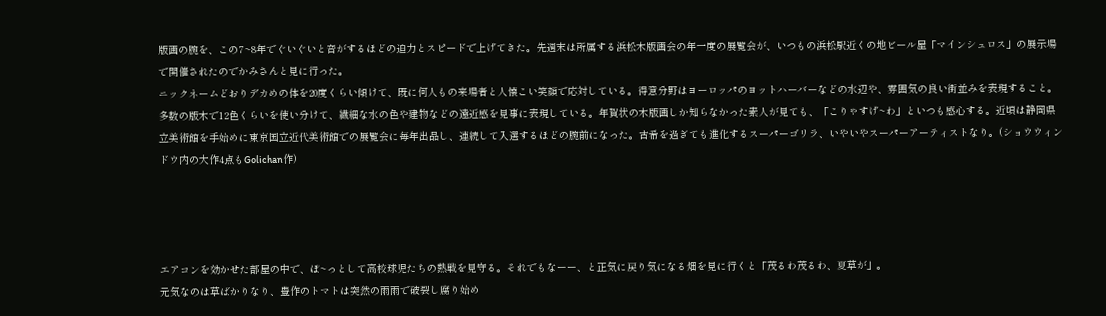版画の腕を、この7~8年でぐいぐいと音がするほどの迫力とスピードで上げてきた。先週末は所属する浜松木版画会の年一度の展覧会が、いつもの浜松駅近くの地ビール屋「マインシュロス」の展示場で開催されたのでかみさんと見に行った。
ニックネームどおりデカめの体を20度くらい傾けて、既に何人もの来場者と人懐こい笑顔で応対している。得意分野はヨーロッパのヨットハーバーなどの水辺や、雰囲気の良い街並みを表現すること。多数の版木で12色くらいを使い分けて、繊細な水の色や建物などの遠近感を見事に表現している。年賀状の木版画しか知らなかった素人が見ても、「こりゃすげ~わ」といつも感心する。近頃は静岡県立美術館を手始めに東京国立近代美術館での展覧会に毎年出品し、連続して入選するほどの腕前になった。古希を過ぎても進化するスーパーゴリラ、いやいやスーパーアーティストなり。(ショウウィンドウ内の大作4点もGolichan作)




エアコンを効かせた部屋の中で、ぼ~っとして高校球児たちの熱戦を見守る。それでもなーー、と正気に戻り気になる畑を見に行くと「茂るわ茂るわ、夏草が」。
元気なのは草ばかりなり、豊作のトマトは突然の雨雨で破裂し腐り始め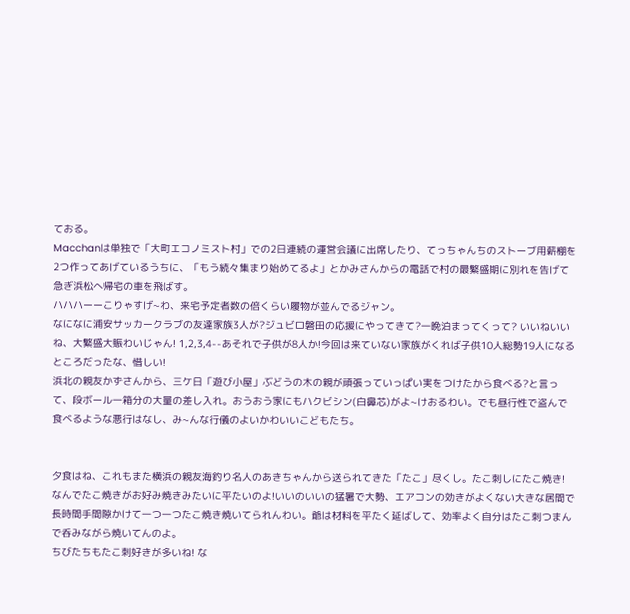ておる。
Macchanは単独で「大町エコノミスト村」での2日連続の運営会議に出席したり、てっちゃんちのストーブ用薪棚を2つ作ってあげているうちに、「もう続々集まり始めてるよ」とかみさんからの電話で村の最繁盛期に別れを告げて急ぎ浜松へ帰宅の車を飛ばす。
ハハハーーこりゃすげ~わ、来宅予定者数の倍くらい履物が並んでるジャン。
なになに浦安サッカークラブの友達家族3人が?ジュビロ磐田の応援にやってきて?一晩泊まってくって? いいねいいね、大繁盛大賑わいじゃん! 1,2,3,4--あそれで子供が8人か!今回は来ていない家族がくれば子供10人総勢19人になるところだったな、惜しい!
浜北の親友かずさんから、三ケ日「遊び小屋」ぶどうの木の親が頑張っていっぱい実をつけたから食べる?と言って、段ボール一箱分の大量の差し入れ。おうおう家にもハクビシン(白鼻芯)がよ~けおるわい。でも昼行性で盗んで食べるような悪行はなし、み~んな行儀のよいかわいいこどもたち。


夕食はね、これもまた横浜の親友海釣り名人のあきちゃんから送られてきた「たこ」尽くし。たこ刺しにたこ焼き! なんでたこ焼きがお好み焼きみたいに平たいのよ!いいのいいの猛暑で大勢、エアコンの効きがよくない大きな居間で長時間手間隙かけて一つ一つたこ焼き焼いてられんわい。爺は材料を平たく延ばして、効率よく自分はたこ刺つまんで呑みながら焼いてんのよ。
ちびたちもたこ刺好きが多いね! な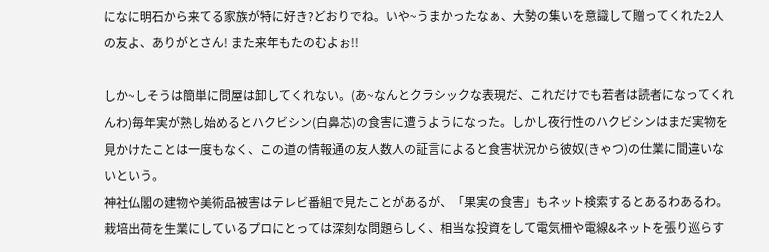になに明石から来てる家族が特に好き?どおりでね。いや~うまかったなぁ、大勢の集いを意識して贈ってくれた2人の友よ、ありがとさん! また来年もたのむよぉ!!

しか~しそうは簡単に問屋は卸してくれない。(あ~なんとクラシックな表現だ、これだけでも若者は読者になってくれんわ)毎年実が熟し始めるとハクビシン(白鼻芯)の食害に遭うようになった。しかし夜行性のハクビシンはまだ実物を見かけたことは一度もなく、この道の情報通の友人数人の証言によると食害状況から彼奴(きゃつ)の仕業に間違いないという。
神社仏閣の建物や美術品被害はテレビ番組で見たことがあるが、「果実の食害」もネット検索するとあるわあるわ。栽培出荷を生業にしているプロにとっては深刻な問題らしく、相当な投資をして電気柵や電線&ネットを張り巡らす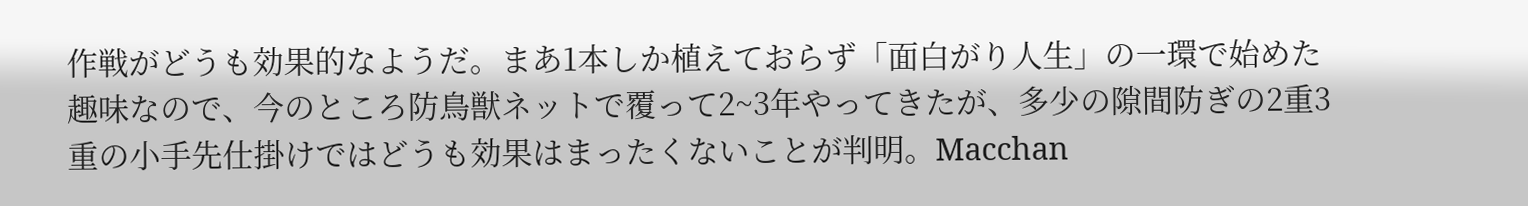作戦がどうも効果的なようだ。まあ1本しか植えておらず「面白がり人生」の一環で始めた趣味なので、今のところ防鳥獣ネットで覆って2~3年やってきたが、多少の隙間防ぎの2重3重の小手先仕掛けではどうも効果はまったくないことが判明。Macchan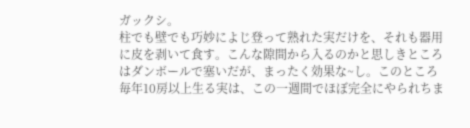ガックシ。
柱でも壁でも巧妙によじ登って熟れた実だけを、それも器用に皮を剥いて食す。こんな隙間から入るのかと思しきところはダンボールで塞いだが、まったく効果な~し。このところ毎年10房以上生る実は、この一週間でほぼ完全にやられちま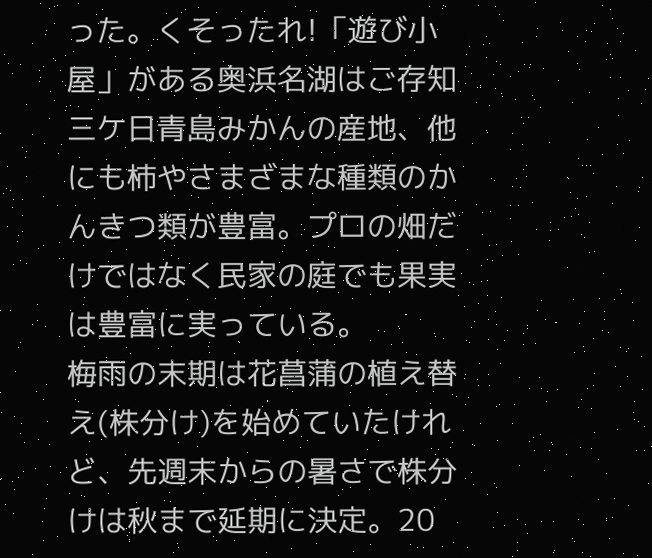った。くそったれ!「遊び小屋」がある奥浜名湖はご存知三ケ日青島みかんの産地、他にも柿やさまざまな種類のかんきつ類が豊富。プロの畑だけではなく民家の庭でも果実は豊富に実っている。
梅雨の末期は花菖蒲の植え替え(株分け)を始めていたけれど、先週末からの暑さで株分けは秋まで延期に決定。20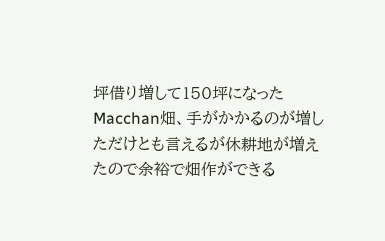坪借り増して150坪になったMacchan畑、手がかかるのが増しただけとも言えるが休耕地が増えたので余裕で畑作ができる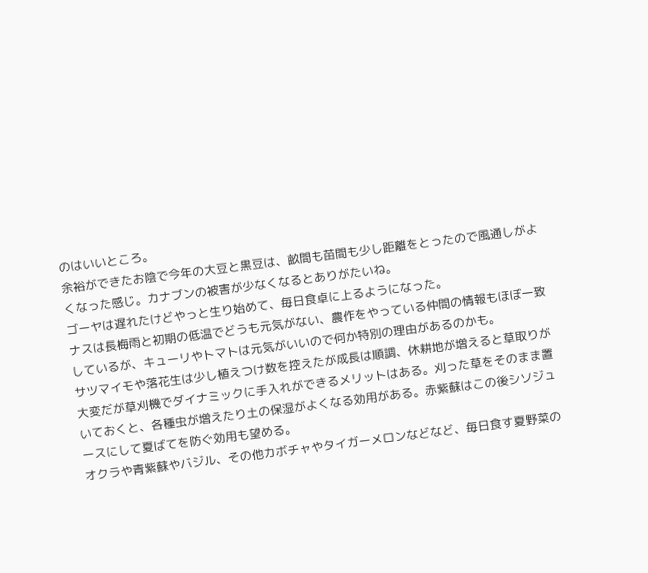のはいいところ。
余裕ができたお陰で今年の大豆と黒豆は、畝間も苗間も少し距離をとったので風通しがよくなった感じ。カナブンの被害が少なくなるとありがたいね。
ゴーヤは遅れたけどやっと生り始めて、毎日食卓に上るようになった。
ナスは長梅雨と初期の低温でどうも元気がない、農作をやっている仲間の情報もほぼ一致しているが、キューリやトマトは元気がいいので何か特別の理由があるのかも。
サツマイモや落花生は少し植えつけ数を控えたが成長は順調、休耕地が増えると草取りが大変だが草刈機でダイナミックに手入れができるメリットはある。刈った草をそのまま置いておくと、各種虫が増えたり土の保湿がよくなる効用がある。赤紫蘇はこの後シソジュースにして夏ばてを防ぐ効用も望める。
オクラや青紫蘇やバジル、その他カボチャやタイガーメロンなどなど、毎日食す夏野菜の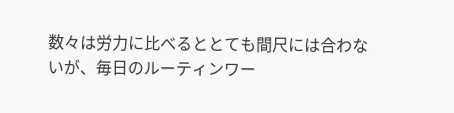数々は労力に比べるととても間尺には合わないが、毎日のルーティンワー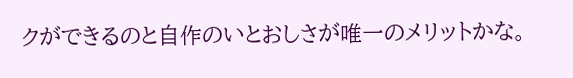クができるのと自作のいとおしさが唯一のメリットかな。